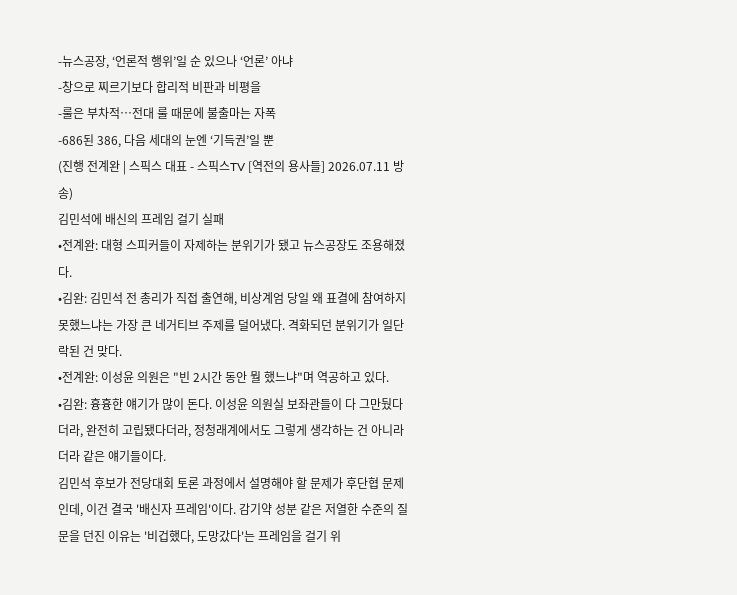-뉴스공장, ‘언론적 행위’일 순 있으나 ‘언론’ 아냐
-창으로 찌르기보다 합리적 비판과 비평을
-룰은 부차적…전대 룰 때문에 불출마는 자폭
-686된 386, 다음 세대의 눈엔 ‘기득권’일 뿐
(진행 전계완 | 스픽스 대표 - 스픽스TV [역전의 용사들] 2026.07.11 방송)
김민석에 배신의 프레임 걸기 실패
•전계완: 대형 스피커들이 자제하는 분위기가 됐고 뉴스공장도 조용해졌다.
•김완: 김민석 전 총리가 직접 출연해, 비상계엄 당일 왜 표결에 참여하지 못했느냐는 가장 큰 네거티브 주제를 덜어냈다. 격화되던 분위기가 일단락된 건 맞다.
•전계완: 이성윤 의원은 "빈 2시간 동안 뭘 했느냐"며 역공하고 있다.
•김완: 흉흉한 얘기가 많이 돈다. 이성윤 의원실 보좌관들이 다 그만뒀다더라, 완전히 고립됐다더라, 정청래계에서도 그렇게 생각하는 건 아니라더라 같은 얘기들이다.
김민석 후보가 전당대회 토론 과정에서 설명해야 할 문제가 후단협 문제인데, 이건 결국 '배신자 프레임'이다. 감기약 성분 같은 저열한 수준의 질문을 던진 이유는 '비겁했다, 도망갔다'는 프레임을 걸기 위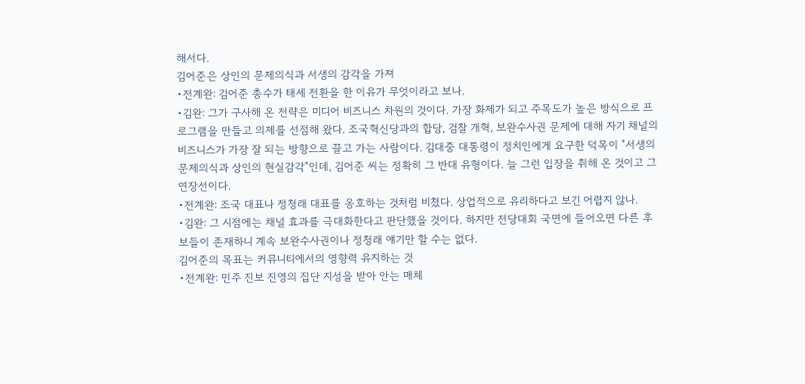해서다.
김어준은 상인의 문제의식과 서생의 감각을 가져
•전계완: 김어준 총수가 태세 전환을 한 이유가 무엇이라고 보나.
•김완: 그가 구사해 온 전략은 미디어 비즈니스 차원의 것이다. 가장 화제가 되고 주목도가 높은 방식으로 프로그램을 만들고 의제를 선점해 왔다. 조국혁신당과의 합당, 검찰 개혁, 보완수사권 문제에 대해 자기 채널의 비즈니스가 가장 잘 되는 방향으로 끌고 가는 사람이다. 김대중 대통령이 정치인에게 요구한 덕목이 "서생의 문제의식과 상인의 현실감각"인데, 김어준 씨는 정확히 그 반대 유형이다. 늘 그런 입장을 취해 온 것이고 그 연장선이다.
•전계완: 조국 대표나 정청래 대표를 옹호하는 것처럼 비쳤다. 상업적으로 유리하다고 보긴 어렵지 않나.
•김완: 그 시점에는 채널 효과를 극대화한다고 판단했을 것이다. 하지만 전당대회 국면에 들어오면 다른 후보들이 존재하니 계속 보완수사권이나 정청래 얘기만 할 수는 없다.
김어준의 목표는 커뮤니티에서의 영향력 유지하는 것
•전계완: 민주 진보 진영의 집단 지성을 받아 안는 매체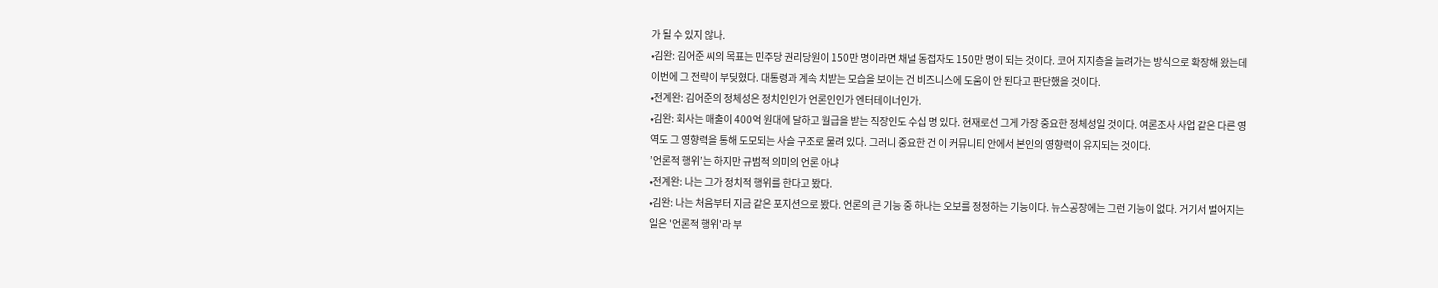가 될 수 있지 않나.
•김완: 김어준 씨의 목표는 민주당 권리당원이 150만 명이라면 채널 동접자도 150만 명이 되는 것이다. 코어 지지층을 늘려가는 방식으로 확장해 왔는데 이번에 그 전략이 부딪혔다. 대통령과 계속 치받는 모습을 보이는 건 비즈니스에 도움이 안 된다고 판단했을 것이다.
•전계완: 김어준의 정체성은 정치인인가 언론인인가 엔터테이너인가.
•김완: 회사는 매출이 400억 원대에 달하고 월급을 받는 직장인도 수십 명 있다. 현재로선 그게 가장 중요한 정체성일 것이다. 여론조사 사업 같은 다른 영역도 그 영향력을 통해 도모되는 사슬 구조로 물려 있다. 그러니 중요한 건 이 커뮤니티 안에서 본인의 영향력이 유지되는 것이다.
’언론적 행위’는 하지만 규범적 의미의 언론 아냐
•전계완: 나는 그가 정치적 행위를 한다고 봤다.
•김완: 나는 처음부터 지금 같은 포지션으로 봤다. 언론의 큰 기능 중 하나는 오보를 정정하는 기능이다. 뉴스공장에는 그런 기능이 없다. 거기서 벌어지는 일은 '언론적 행위'라 부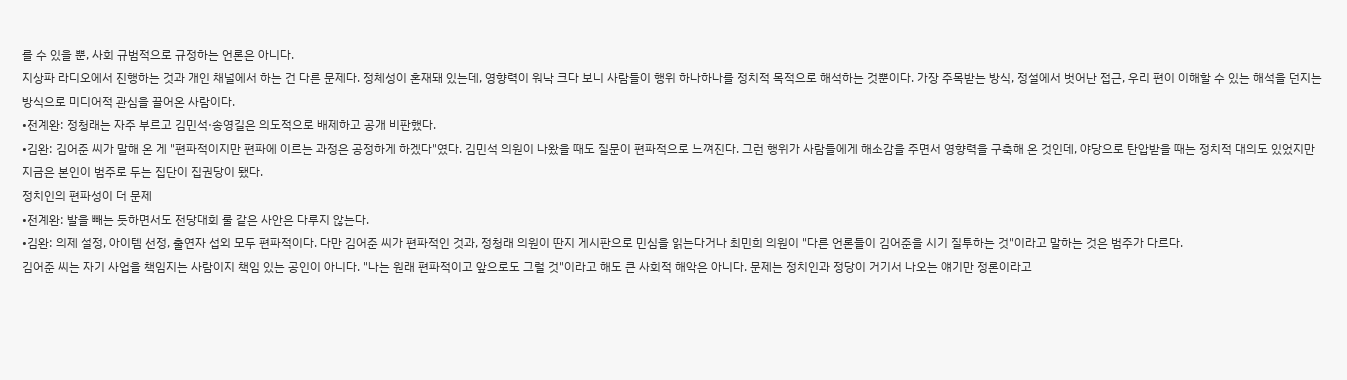를 수 있을 뿐, 사회 규범적으로 규정하는 언론은 아니다.
지상파 라디오에서 진행하는 것과 개인 채널에서 하는 건 다른 문제다. 정체성이 혼재돼 있는데, 영향력이 워낙 크다 보니 사람들이 행위 하나하나를 정치적 목적으로 해석하는 것뿐이다. 가장 주목받는 방식, 정설에서 벗어난 접근, 우리 편이 이해할 수 있는 해석을 던지는 방식으로 미디어적 관심을 끌어온 사람이다.
•전계완: 정청래는 자주 부르고 김민석·송영길은 의도적으로 배제하고 공개 비판했다.
•김완: 김어준 씨가 말해 온 게 "편파적이지만 편파에 이르는 과정은 공정하게 하겠다"였다. 김민석 의원이 나왔을 때도 질문이 편파적으로 느껴진다. 그런 행위가 사람들에게 해소감을 주면서 영향력을 구축해 온 것인데, 야당으로 탄압받을 때는 정치적 대의도 있었지만 지금은 본인이 범주로 두는 집단이 집권당이 됐다.
정치인의 편파성이 더 문제
•전계완: 발을 빼는 듯하면서도 전당대회 룰 같은 사안은 다루지 않는다.
•김완: 의제 설정, 아이템 선정, 출연자 섭외 모두 편파적이다. 다만 김어준 씨가 편파적인 것과, 정청래 의원이 딴지 게시판으로 민심을 읽는다거나 최민희 의원이 "다른 언론들이 김어준을 시기 질투하는 것"이라고 말하는 것은 범주가 다르다.
김어준 씨는 자기 사업을 책임지는 사람이지 책임 있는 공인이 아니다. "나는 원래 편파적이고 앞으로도 그럴 것"이라고 해도 큰 사회적 해악은 아니다. 문제는 정치인과 정당이 거기서 나오는 얘기만 정론이라고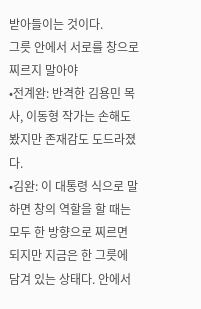받아들이는 것이다.
그릇 안에서 서로를 창으로 찌르지 말아야
•전계완: 반격한 김용민 목사, 이동형 작가는 손해도 봤지만 존재감도 도드라졌다.
•김완: 이 대통령 식으로 말하면 창의 역할을 할 때는 모두 한 방향으로 찌르면 되지만 지금은 한 그릇에 담겨 있는 상태다. 안에서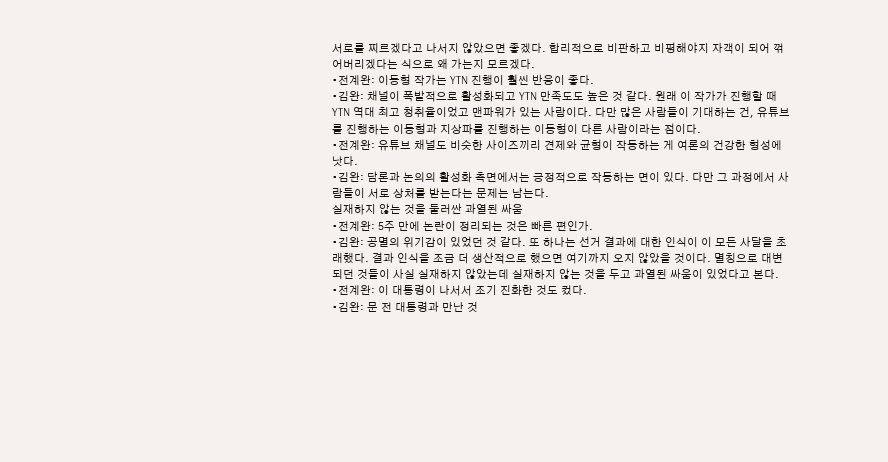서로를 찌르겠다고 나서지 않았으면 좋겠다. 합리적으로 비판하고 비평해야지 자객이 되어 꺾어버리겠다는 식으로 왜 가는지 모르겠다.
•전계완: 이동형 작가는 YTN 진행이 훨씬 반응이 좋다.
•김완: 채널이 폭발적으로 활성화되고 YTN 만족도도 높은 것 같다. 원래 이 작가가 진행할 때 YTN 역대 최고 청취율이었고 맨파워가 있는 사람이다. 다만 많은 사람들이 기대하는 건, 유튜브를 진행하는 이동형과 지상파를 진행하는 이동형이 다른 사람이라는 점이다.
•전계완: 유튜브 채널도 비슷한 사이즈끼리 견제와 균형이 작동하는 게 여론의 건강한 형성에 낫다.
•김완: 담론과 논의의 활성화 측면에서는 긍정적으로 작동하는 면이 있다. 다만 그 과정에서 사람들이 서로 상처를 받는다는 문제는 남는다.
실재하지 않는 것을 둘러싼 과열된 싸움
•전계완: 5주 만에 논란이 정리되는 것은 빠른 편인가.
•김완: 공멸의 위기감이 있었던 것 같다. 또 하나는 선거 결과에 대한 인식이 이 모든 사달을 초래했다. 결과 인식을 조금 더 생산적으로 했으면 여기까지 오지 않았을 것이다. 멸칭으로 대변되던 것들이 사실 실재하지 않았는데 실재하지 않는 것을 두고 과열된 싸움이 있었다고 본다.
•전계완: 이 대통령이 나서서 조기 진화한 것도 컸다.
•김완: 문 전 대통령과 만난 것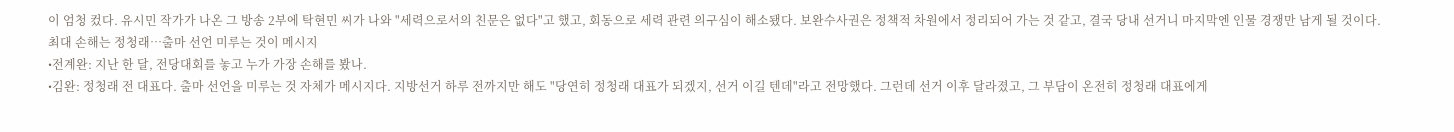이 엄청 컸다. 유시민 작가가 나온 그 방송 2부에 탁현민 씨가 나와 "세력으로서의 친문은 없다"고 했고, 회동으로 세력 관련 의구심이 해소됐다. 보완수사권은 정책적 차원에서 정리되어 가는 것 같고, 결국 당내 선거니 마지막엔 인물 경쟁만 남게 될 것이다.
최대 손해는 정청래…출마 선언 미루는 것이 메시지
•전계완: 지난 한 달, 전당대회를 놓고 누가 가장 손해를 봤나.
•김완: 정청래 전 대표다. 출마 선언을 미루는 것 자체가 메시지다. 지방선거 하루 전까지만 해도 "당연히 정청래 대표가 되겠지, 선거 이길 텐데"라고 전망했다. 그런데 선거 이후 달라졌고, 그 부담이 온전히 정청래 대표에게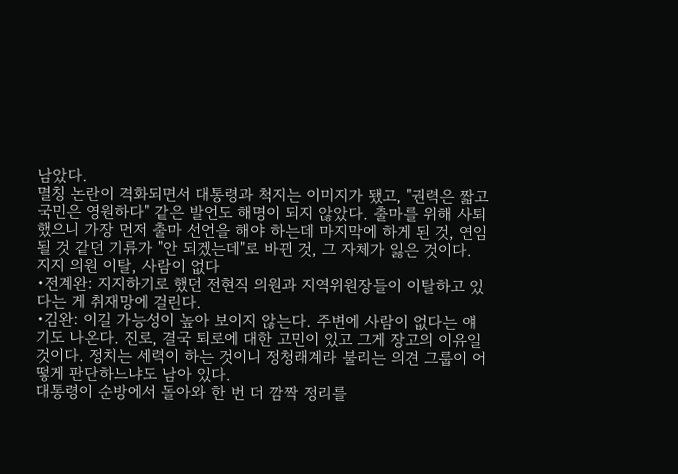남았다.
멸칭 논란이 격화되면서 대통령과 척지는 이미지가 됐고, "권력은 짧고 국민은 영원하다" 같은 발언도 해명이 되지 않았다. 출마를 위해 사퇴했으니 가장 먼저 출마 선언을 해야 하는데 마지막에 하게 된 것, 연임될 것 같던 기류가 "안 되겠는데"로 바뀐 것, 그 자체가 잃은 것이다.
지지 의원 이탈, 사람이 없다
•전계완: 지지하기로 했던 전현직 의원과 지역위원장들이 이탈하고 있다는 게 취재망에 걸린다.
•김완: 이길 가능성이 높아 보이지 않는다. 주변에 사람이 없다는 얘기도 나온다. 진로, 결국 퇴로에 대한 고민이 있고 그게 장고의 이유일 것이다. 정치는 세력이 하는 것이니 정청래계라 불리는 의견 그룹이 어떻게 판단하느냐도 남아 있다.
대통령이 순방에서 돌아와 한 번 더 깜짝 정리를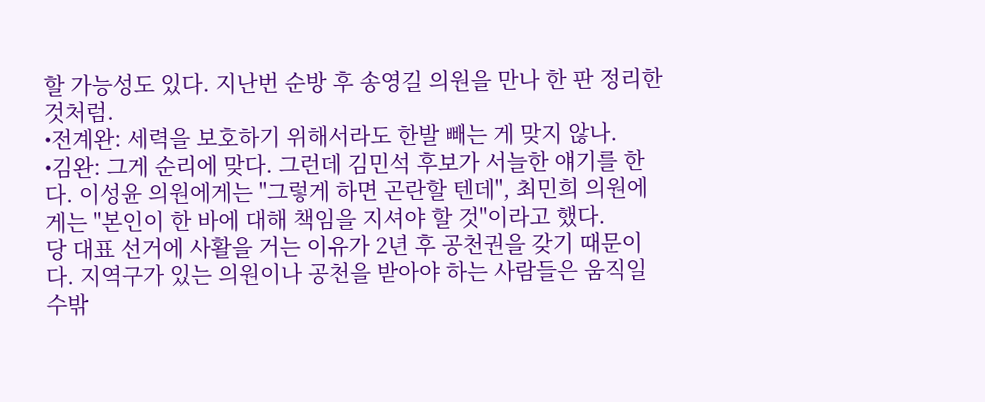할 가능성도 있다. 지난번 순방 후 송영길 의원을 만나 한 판 정리한 것처럼.
•전계완: 세력을 보호하기 위해서라도 한발 빼는 게 맞지 않나.
•김완: 그게 순리에 맞다. 그런데 김민석 후보가 서늘한 얘기를 한다. 이성윤 의원에게는 "그렇게 하면 곤란할 텐데", 최민희 의원에게는 "본인이 한 바에 대해 책임을 지셔야 할 것"이라고 했다.
당 대표 선거에 사활을 거는 이유가 2년 후 공천권을 갖기 때문이다. 지역구가 있는 의원이나 공천을 받아야 하는 사람들은 움직일 수밖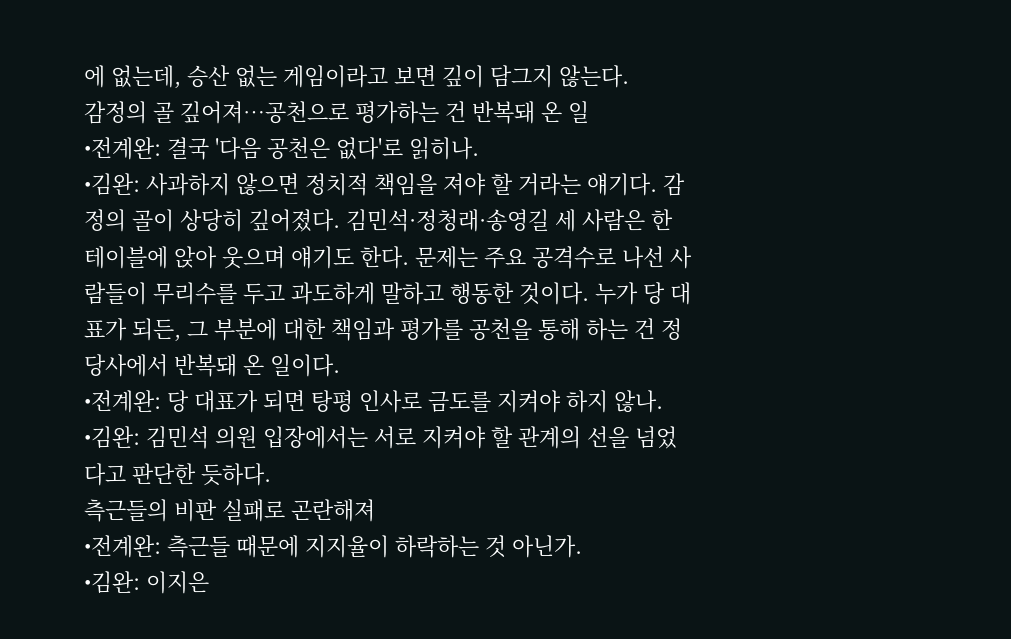에 없는데, 승산 없는 게임이라고 보면 깊이 담그지 않는다.
감정의 골 깊어져…공천으로 평가하는 건 반복돼 온 일
•전계완: 결국 '다음 공천은 없다'로 읽히나.
•김완: 사과하지 않으면 정치적 책임을 져야 할 거라는 얘기다. 감정의 골이 상당히 깊어졌다. 김민석·정청래·송영길 세 사람은 한 테이블에 앉아 웃으며 얘기도 한다. 문제는 주요 공격수로 나선 사람들이 무리수를 두고 과도하게 말하고 행동한 것이다. 누가 당 대표가 되든, 그 부분에 대한 책임과 평가를 공천을 통해 하는 건 정당사에서 반복돼 온 일이다.
•전계완: 당 대표가 되면 탕평 인사로 금도를 지켜야 하지 않나.
•김완: 김민석 의원 입장에서는 서로 지켜야 할 관계의 선을 넘었다고 판단한 듯하다.
측근들의 비판 실패로 곤란해져
•전계완: 측근들 때문에 지지율이 하락하는 것 아닌가.
•김완: 이지은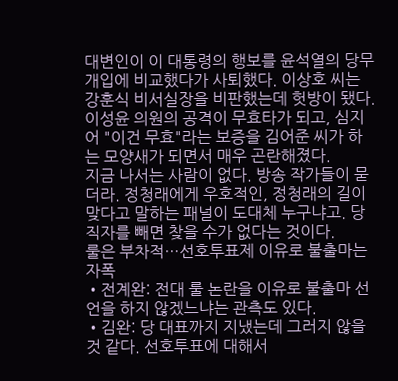대변인이 이 대통령의 행보를 윤석열의 당무 개입에 비교했다가 사퇴했다. 이상호 씨는 강훈식 비서실장을 비판했는데 헛방이 됐다. 이성윤 의원의 공격이 무효타가 되고, 심지어 "이건 무효"라는 보증을 김어준 씨가 하는 모양새가 되면서 매우 곤란해졌다.
지금 나서는 사람이 없다. 방송 작가들이 묻더라. 정청래에게 우호적인, 정청래의 길이 맞다고 말하는 패널이 도대체 누구냐고. 당직자를 빼면 찾을 수가 없다는 것이다.
룰은 부차적…선호투표제 이유로 불출마는 자폭
•전계완: 전대 룰 논란을 이유로 불출마 선언을 하지 않겠느냐는 관측도 있다.
•김완: 당 대표까지 지냈는데 그러지 않을 것 같다. 선호투표에 대해서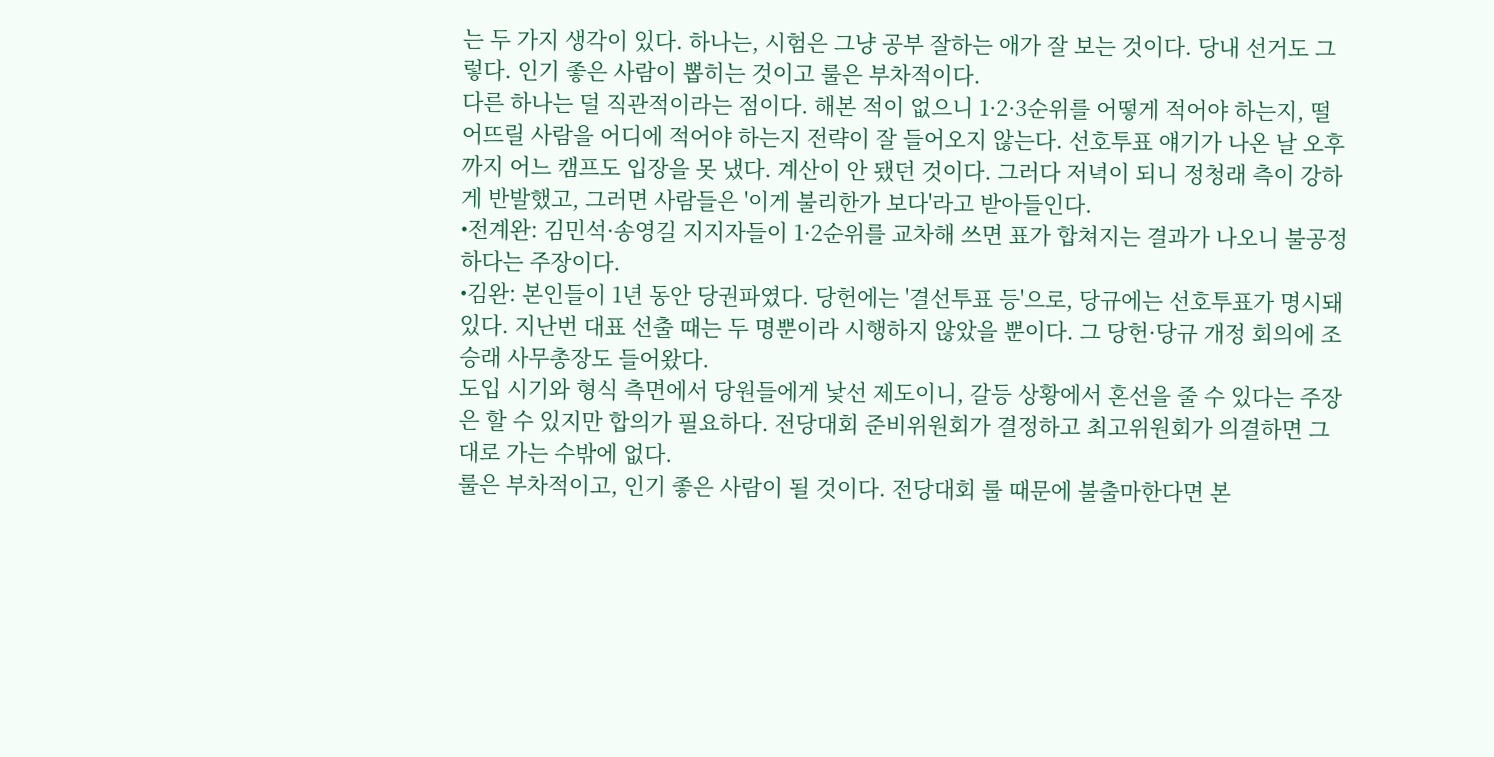는 두 가지 생각이 있다. 하나는, 시험은 그냥 공부 잘하는 애가 잘 보는 것이다. 당내 선거도 그렇다. 인기 좋은 사람이 뽑히는 것이고 룰은 부차적이다.
다른 하나는 덜 직관적이라는 점이다. 해본 적이 없으니 1·2·3순위를 어떻게 적어야 하는지, 떨어뜨릴 사람을 어디에 적어야 하는지 전략이 잘 들어오지 않는다. 선호투표 얘기가 나온 날 오후까지 어느 캠프도 입장을 못 냈다. 계산이 안 됐던 것이다. 그러다 저녁이 되니 정청래 측이 강하게 반발했고, 그러면 사람들은 '이게 불리한가 보다'라고 받아들인다.
•전계완: 김민석·송영길 지지자들이 1·2순위를 교차해 쓰면 표가 합쳐지는 결과가 나오니 불공정하다는 주장이다.
•김완: 본인들이 1년 동안 당권파였다. 당헌에는 '결선투표 등'으로, 당규에는 선호투표가 명시돼 있다. 지난번 대표 선출 때는 두 명뿐이라 시행하지 않았을 뿐이다. 그 당헌·당규 개정 회의에 조승래 사무총장도 들어왔다.
도입 시기와 형식 측면에서 당원들에게 낯선 제도이니, 갈등 상황에서 혼선을 줄 수 있다는 주장은 할 수 있지만 합의가 필요하다. 전당대회 준비위원회가 결정하고 최고위원회가 의결하면 그대로 가는 수밖에 없다.
룰은 부차적이고, 인기 좋은 사람이 될 것이다. 전당대회 룰 때문에 불출마한다면 본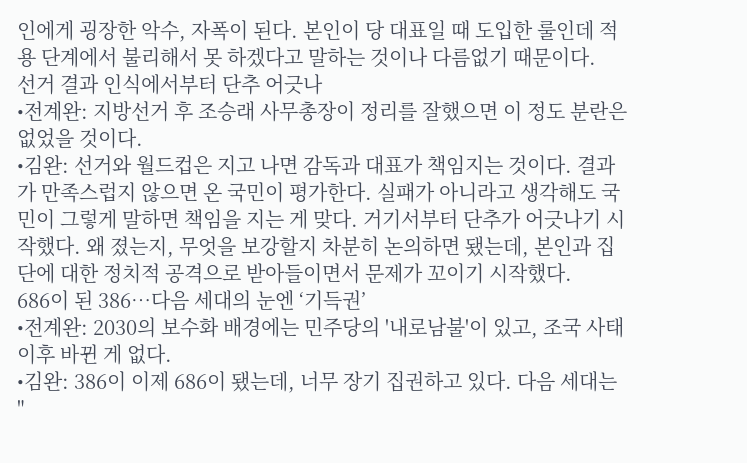인에게 굉장한 악수, 자폭이 된다. 본인이 당 대표일 때 도입한 룰인데 적용 단계에서 불리해서 못 하겠다고 말하는 것이나 다름없기 때문이다.
선거 결과 인식에서부터 단추 어긋나
•전계완: 지방선거 후 조승래 사무총장이 정리를 잘했으면 이 정도 분란은 없었을 것이다.
•김완: 선거와 월드컵은 지고 나면 감독과 대표가 책임지는 것이다. 결과가 만족스럽지 않으면 온 국민이 평가한다. 실패가 아니라고 생각해도 국민이 그렇게 말하면 책임을 지는 게 맞다. 거기서부터 단추가 어긋나기 시작했다. 왜 졌는지, 무엇을 보강할지 차분히 논의하면 됐는데, 본인과 집단에 대한 정치적 공격으로 받아들이면서 문제가 꼬이기 시작했다.
686이 된 386…다음 세대의 눈엔 ‘기득권’
•전계완: 2030의 보수화 배경에는 민주당의 '내로남불'이 있고, 조국 사태 이후 바뀐 게 없다.
•김완: 386이 이제 686이 됐는데, 너무 장기 집권하고 있다. 다음 세대는 "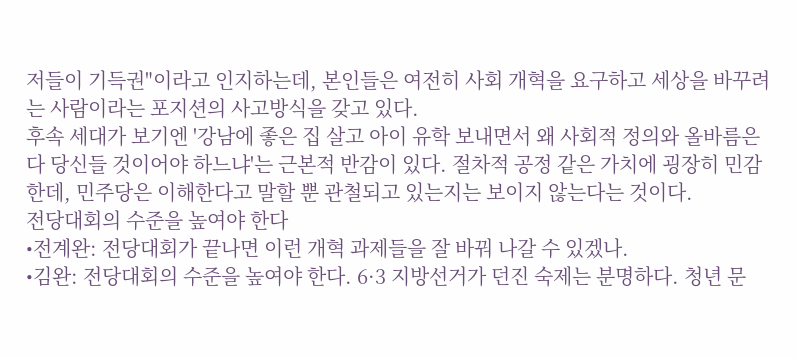저들이 기득권"이라고 인지하는데, 본인들은 여전히 사회 개혁을 요구하고 세상을 바꾸려는 사람이라는 포지션의 사고방식을 갖고 있다.
후속 세대가 보기엔 '강남에 좋은 집 살고 아이 유학 보내면서 왜 사회적 정의와 올바름은 다 당신들 것이어야 하느냐'는 근본적 반감이 있다. 절차적 공정 같은 가치에 굉장히 민감한데, 민주당은 이해한다고 말할 뿐 관철되고 있는지는 보이지 않는다는 것이다.
전당대회의 수준을 높여야 한다
•전계완: 전당대회가 끝나면 이런 개혁 과제들을 잘 바꿔 나갈 수 있겠나.
•김완: 전당대회의 수준을 높여야 한다. 6·3 지방선거가 던진 숙제는 분명하다. 청년 문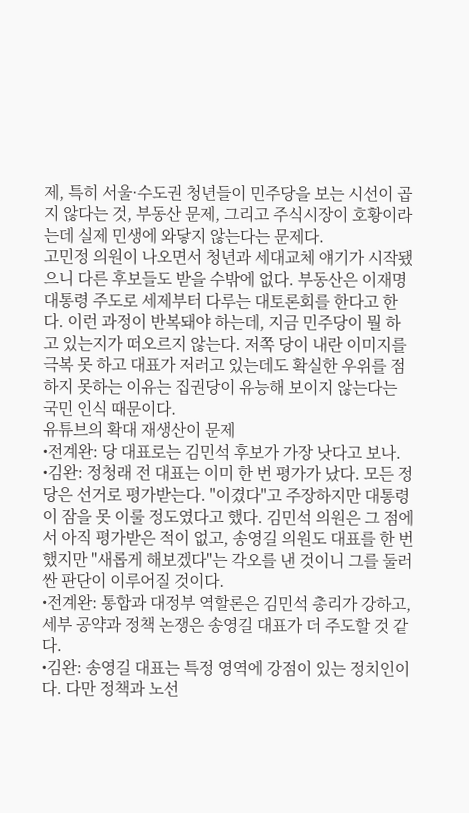제, 특히 서울·수도권 청년들이 민주당을 보는 시선이 곱지 않다는 것, 부동산 문제, 그리고 주식시장이 호황이라는데 실제 민생에 와닿지 않는다는 문제다.
고민정 의원이 나오면서 청년과 세대교체 얘기가 시작됐으니 다른 후보들도 받을 수밖에 없다. 부동산은 이재명 대통령 주도로 세제부터 다루는 대토론회를 한다고 한다. 이런 과정이 반복돼야 하는데, 지금 민주당이 뭘 하고 있는지가 떠오르지 않는다. 저쪽 당이 내란 이미지를 극복 못 하고 대표가 저러고 있는데도 확실한 우위를 점하지 못하는 이유는 집권당이 유능해 보이지 않는다는 국민 인식 때문이다.
유튜브의 확대 재생산이 문제
•전계완: 당 대표로는 김민석 후보가 가장 낫다고 보나.
•김완: 정청래 전 대표는 이미 한 번 평가가 났다. 모든 정당은 선거로 평가받는다. "이겼다"고 주장하지만 대통령이 잠을 못 이룰 정도였다고 했다. 김민석 의원은 그 점에서 아직 평가받은 적이 없고, 송영길 의원도 대표를 한 번 했지만 "새롭게 해보겠다"는 각오를 낸 것이니 그를 둘러싼 판단이 이루어질 것이다.
•전계완: 통합과 대정부 역할론은 김민석 총리가 강하고, 세부 공약과 정책 논쟁은 송영길 대표가 더 주도할 것 같다.
•김완: 송영길 대표는 특정 영역에 강점이 있는 정치인이다. 다만 정책과 노선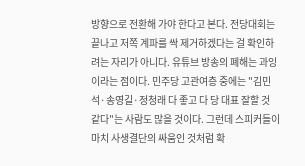방향으로 전환해 가야 한다고 본다. 전당대회는 끝나고 저쪽 계파를 싹 제거하겠다는 걸 확인하려는 자리가 아니다. 유튜브 방송의 폐해는 과잉이라는 점이다. 민주당 고관여층 중에는 "김민석·송영길·정청래 다 좋고 다 당 대표 잘할 것 같다"는 사람도 많을 것이다. 그런데 스피커들이 마치 사생결단의 싸움인 것처럼 확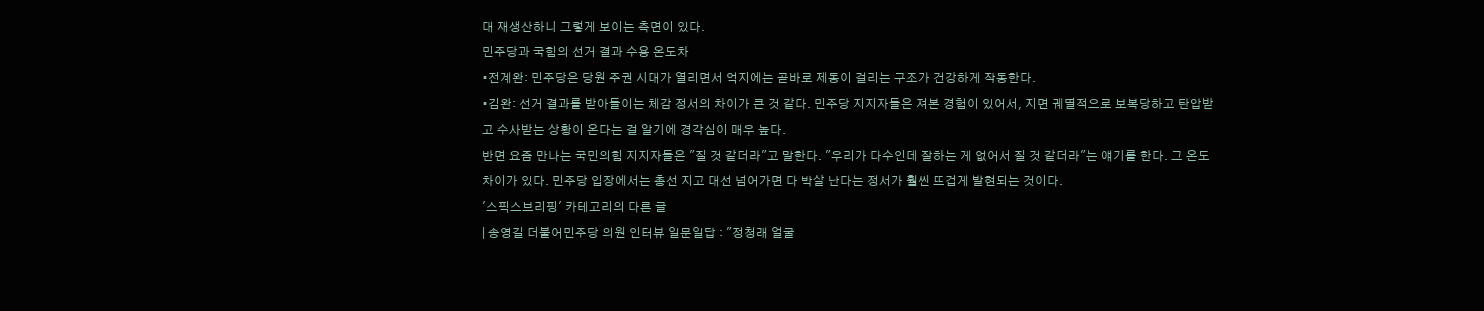대 재생산하니 그렇게 보이는 측면이 있다.
민주당과 국힘의 선거 결과 수용 온도차
•전계완: 민주당은 당원 주권 시대가 열리면서 억지에는 곧바로 제동이 걸리는 구조가 건강하게 작동한다.
•김완: 선거 결과를 받아들이는 체감 정서의 차이가 큰 것 같다. 민주당 지지자들은 져본 경험이 있어서, 지면 궤멸적으로 보복당하고 탄압받고 수사받는 상황이 온다는 걸 알기에 경각심이 매우 높다.
반면 요즘 만나는 국민의힘 지지자들은 "질 것 같더라"고 말한다. "우리가 다수인데 잘하는 게 없어서 질 것 같더라"는 얘기를 한다. 그 온도 차이가 있다. 민주당 입장에서는 총선 지고 대선 넘어가면 다 박살 난다는 정서가 훨씬 뜨겁게 발현되는 것이다.
'스픽스브리핑' 카테고리의 다른 글
| 송영길 더불어민주당 의원 인터뷰 일문일답 : "정청래 얼굴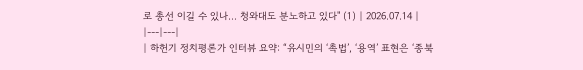로 총선 이길 수 있나… 청와대도 분노하고 있다" (1) | 2026.07.14 |
|---|---|
| 하헌기 정치평론가 인터뷰 요약: “유시민의 ‘촉법’, ‘용역’ 표현은 ‘종북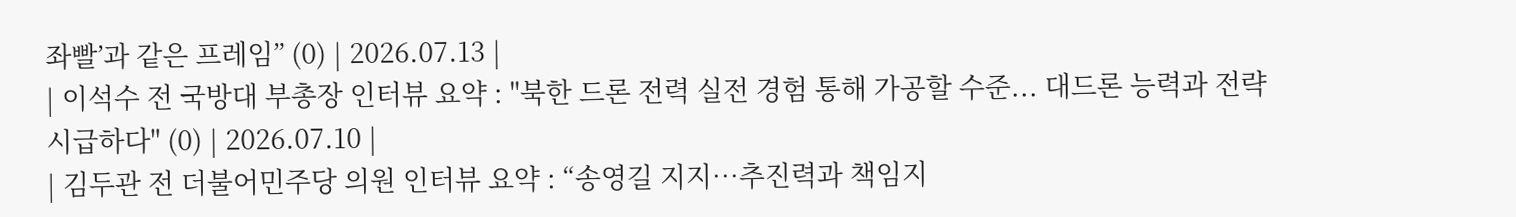좌빨’과 같은 프레임” (0) | 2026.07.13 |
| 이석수 전 국방대 부총장 인터뷰 요약 : "북한 드론 전력 실전 경험 통해 가공할 수준... 대드론 능력과 전략 시급하다" (0) | 2026.07.10 |
| 김두관 전 더불어민주당 의원 인터뷰 요약 : “송영길 지지…추진력과 책임지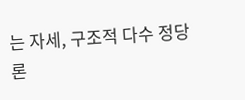는 자세, 구조적 다수 정당론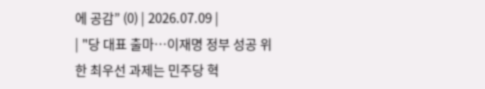에 공감” (0) | 2026.07.09 |
| "당 대표 출마…이재명 정부 성공 위한 최우선 과제는 민주당 혁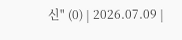신" (0) | 2026.07.09 |